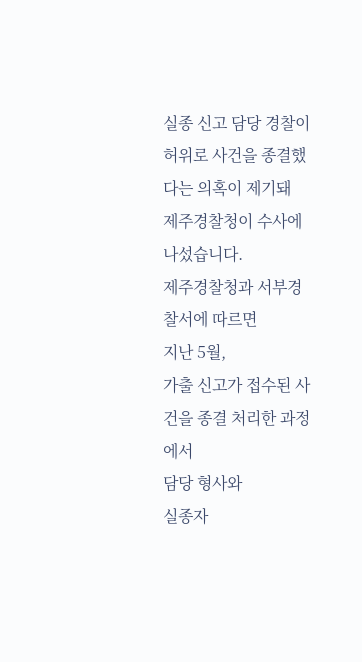실종 신고 담당 경찰이
허위로 사건을 종결했다는 의혹이 제기돼
제주경찰청이 수사에 나섰습니다.
제주경찰청과 서부경찰서에 따르면
지난 5월,
가출 신고가 접수된 사건을 종결 처리한 과정에서
담당 형사와
실종자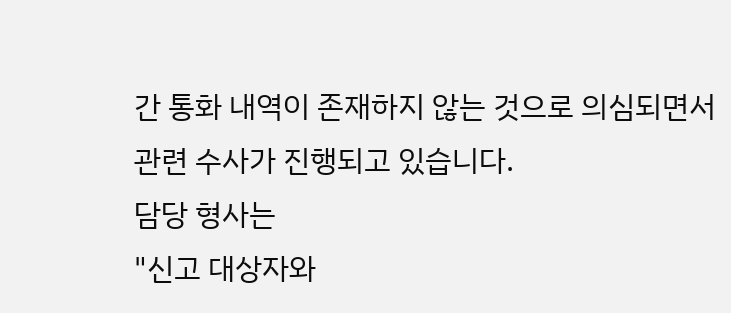간 통화 내역이 존재하지 않는 것으로 의심되면서
관련 수사가 진행되고 있습니다.
담당 형사는
"신고 대상자와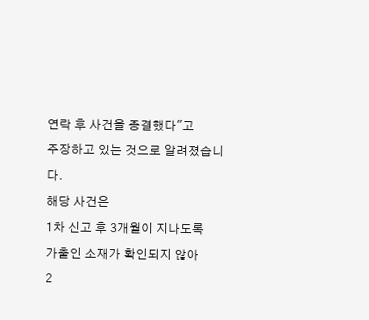연락 후 사건을 종결했다"고
주장하고 있는 것으로 알려졌습니다.
해당 사건은
1차 신고 후 3개월이 지나도록
가출인 소재가 확인되지 않아
2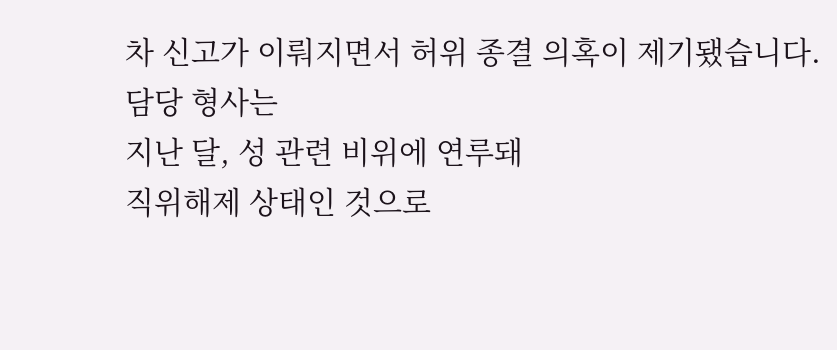차 신고가 이뤄지면서 허위 종결 의혹이 제기됐습니다.
담당 형사는
지난 달, 성 관련 비위에 연루돼
직위해제 상태인 것으로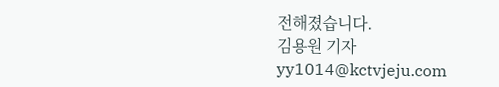전해졌습니다.
김용원 기자
yy1014@kctvjeju.com